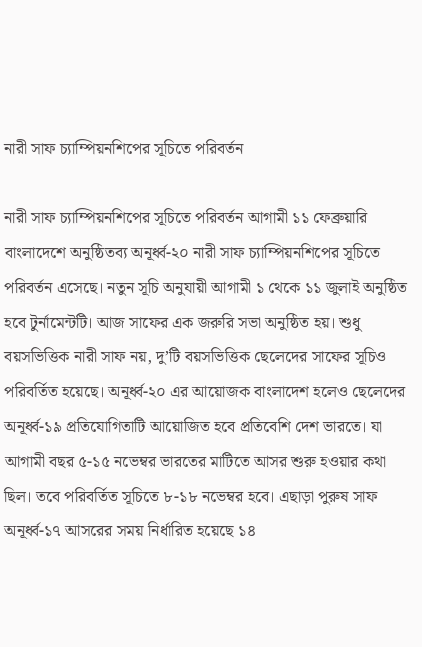নারী সাফ চ্যাম্পিয়নশিপের সূচিতে পরিবর্তন

নারী সাফ চ্যাম্পিয়নশিপের সূচিতে পরিবর্তন আগামী ১১ ফেব্রুয়ারি বাংলাদেশে অনুষ্ঠিতব্য অনূর্ধ্ব-২০ নারী সাফ চ্যাম্পিয়নশিপের সূচিতে পরিবর্তন এসেছে। নতুন সূচি অনুযায়ী আগামী ১ থেকে ১১ জুলাই অনুষ্ঠিত হবে টুর্নামেন্টটি। আজ সাফের এক জরুরি সভা অনুষ্ঠিত হয়। শুধু বয়সভিত্তিক নারী সাফ নয়, দু’টি বয়সভিত্তিক ছেলেদের সাফের সূচিও পরিবর্তিত হয়েছে। অনূর্ধ্ব-২০ এর আয়োজক বাংলাদেশ হলেও ছেলেদের অনূর্ধ্ব-১৯ প্রতিযোগিতাটি আয়োজিত হবে প্রতিবেশি দেশ ভারতে। যা আগামী বছর ৫-১৫ নভেম্বর ভারতের মাটিতে আসর শুরু হওয়ার কথা ছিল। তবে পরিবর্তিত সূচিতে ৮-১৮ নভেম্বর হবে। এছাড়া পুরুষ সাফ অনূর্ধ্ব-১৭ আসরের সময় নির্ধারিত হয়েছে ১৪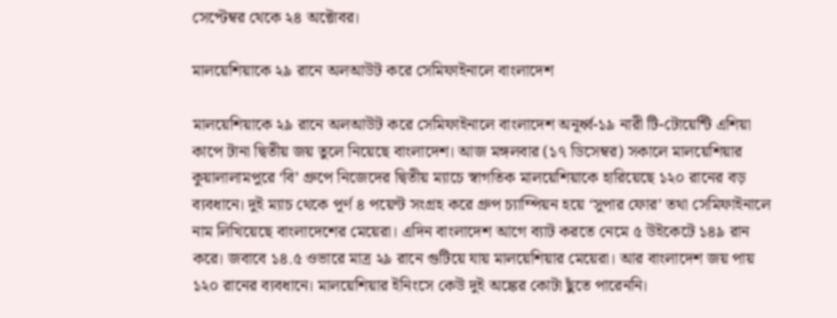সেপ্টেম্বর থেকে ২৪ অক্টোবর।

মালয়েশিয়াকে ২৯ রানে অলআউট করে সেমিফাইনালে বাংলাদেশ

মালয়েশিয়াকে ২৯ রানে অলআউট করে সেমিফাইনালে বাংলাদেশ অনূর্ধ্ব-১৯ নারী টি-টোয়েন্টি এশিয়া কাপে টানা দ্বিতীয় জয় তুলে নিয়েছে বাংলাদেশ। আজ মঙ্গলবার (১৭ ডিসেম্বর) সকালে মালয়েশিয়ার কুয়ালালামপুরে ‘বি’ গ্রুপে নিজেদের দ্বিতীয় ম্যাচে স্বাগতিক মালয়েশিয়াকে হারিয়েছে ১২০ রানের বড় ব্যবধানে। দুই ম্যাচ থেকে পূর্ণ ৪ পয়েন্ট সংগ্রহ করে গ্রুপ চ্যাম্পিয়ন হয়ে ‘সুপার ফোর’ তথা সেমিফাইনালে নাম লিখিয়েছে বাংলাদেশের মেয়েরা। এদিন বাংলাদেশ আগে ব্যাট করতে নেমে ৫ উইকেটে ১৪৯ রান করে। জবাবে ১৪.৫ ওভারে মাত্র ২৯ রানে গুটিয়ে যায় মালয়েশিয়ার মেয়েরা। আর বাংলাদেশ জয় পায় ১২০ রানের ব্যবধানে। মালয়েশিয়ার ইনিংসে কেউ দুই অঙ্কের কোটা ছুঁতে পারেননি।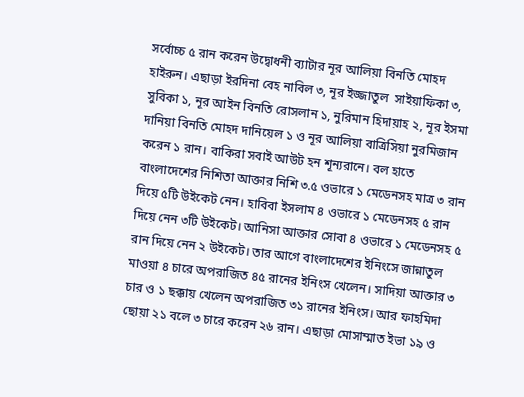সর্বোচ্চ ৫ রান করেন উদ্বোধনী ব্যাটার নূর আলিয়া বিনতি মোহদ হাইরুন। এছাড়া ইরদিনা বেহ নাবিল ৩, নূর ইজ্জাতুল  সাইয়াফিকা ৩, সুবিকা ১, নূর আইন বিনতি রোসলান ১, নুরিমান হিদায়াহ ২, নূর ইসমা দানিয়া বিনতি মোহদ দানিয়েল ১ ও নূর আলিয়া বাত্রিসিয়া নুরমিজান করেন ১ রান। বাকিরা সবাই আউট হন শূন্যরানে। বল হাতে বাংলাদেশের নিশিতা আক্তার নিশি ৩.৫ ওভারে ১ মেডেনসহ মাত্র ৩ রান দিয়ে ৫টি উইকেট নেন। হাবিবা ইসলাম ৪ ওভারে ১ মেডেনসহ ৫ রান দিয়ে নেন ৩টি উইকেট। আনিসা আক্তার সোবা ৪ ওভারে ১ মেডেনসহ ৫ রান দিয়ে নেন ২ উইকেট। তার আগে বাংলাদেশের ইনিংসে জান্নাতুল মাওয়া ৪ চারে অপরাজিত ৪৫ রানের ইনিংস খেলেন। সাদিয়া আক্তার ৩ চার ও ১ ছক্কায় খেলেন অপরাজিত ৩১ রানের ইনিংস। আর ফাহমিদা ছোয়া ২১ বলে ৩ চারে করেন ২৬ রান। এছাড়া মোসাম্মাত ইভা ১৯ ও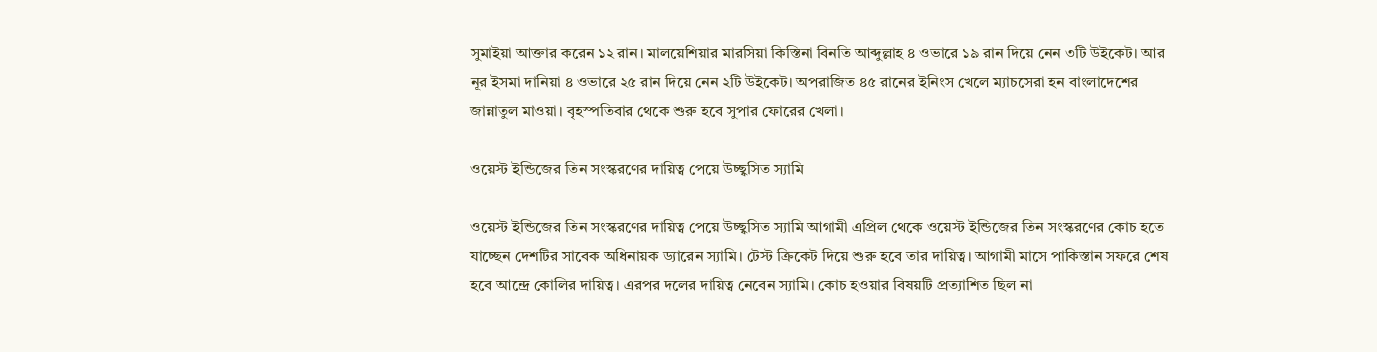সুমাইয়া আক্তার করেন ১২ রান। মালয়েশিয়ার মারসিয়া কিস্তিনা বিনতি আব্দুল্লাহ ৪ ওভারে ১৯ রান দিয়ে নেন ৩টি উইকেট। আর নূর ইসমা দানিয়া ৪ ওভারে ২৫ রান দিয়ে নেন ২টি উইকেট। অপরাজিত ৪৫ রানের ইনিংস খেলে ম্যাচসেরা হন বাংলাদেশের জান্নাতুল মাওয়া। বৃহস্পতিবার থেকে শুরু হবে সুপার ফোরের খেলা।

ওয়েস্ট ইন্ডিজের তিন সংস্করণের দায়িত্ব পেয়ে উচ্ছ্বসিত স্যামি

ওয়েস্ট ইন্ডিজের তিন সংস্করণের দায়িত্ব পেয়ে উচ্ছ্বসিত স্যামি আগামী এপ্রিল থেকে ওয়েস্ট ইন্ডিজের তিন সংস্করণের কোচ হতে যাচ্ছেন দেশটির সাবেক অধিনায়ক ড্যারেন স্যামি। টেস্ট ক্রিকেট দিয়ে শুরু হবে তার দায়িত্ব। আগামী মাসে পাকিস্তান সফরে শেষ হবে আন্দ্রে কোলির দায়িত্ব। এরপর দলের দায়িত্ব নেবেন স্যামি। কোচ হওয়ার বিষয়টি প্রত্যাশিত ছিল না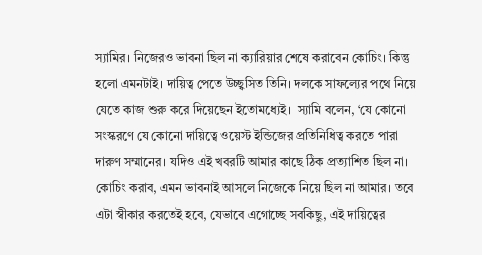স্যামির। নিজেরও ভাবনা ছিল না ক্যারিয়ার শেষে করাবেন কোচিং। কিন্তু হলো এমনটাই। দায়িত্ব পেতে উচ্ছ্বসিত তিনি। দলকে সাফল্যের পথে নিয়ে যেতে কাজ শুরু করে দিয়েছেন ইতোমধ্যেই।  স্যামি বলেন, ‘যে কোনো সংস্করণে যে কোনো দায়িত্বে ওয়েস্ট ইন্ডিজের প্রতিনিধিত্ব করতে পারা দারুণ সম্মানের। যদিও এই খবরটি আমার কাছে ঠিক প্রত্যাশিত ছিল না। কোচিং করাব, এমন ভাবনাই আসলে নিজেকে নিয়ে ছিল না আমার। তবে এটা স্বীকার করতেই হবে, যেভাবে এগোচ্ছে সবকিছু, এই দায়িত্বের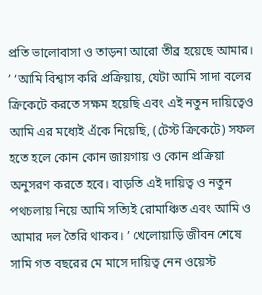প্রতি ভালোবাসা ও তাড়না আরো তীব্র হয়েছে আমার। ’ ‘আমি বিশ্বাস করি প্রক্রিয়ায়, যেটা আমি সাদা বলের ক্রিকেটে করতে সক্ষম হয়েছি এবং এই নতুন দায়িত্বেও আমি এর মধ্যেই এঁকে নিয়েছি, (টেস্ট ক্রিকেটে) সফল হতে হলে কোন কোন জায়গায় ও কোন প্রক্রিয়া অনুসরণ করতে হবে। বাড়তি এই দায়িত্ব ও নতুন পথচলায় নিয়ে আমি সত্যিই রোমাঞ্চিত এবং আমি ও আমার দল তৈরি থাকব। ’ খেলোয়াড়ি জীবন শেষে সামি গত বছরের মে মাসে দায়িত্ব নেন ওয়েস্ট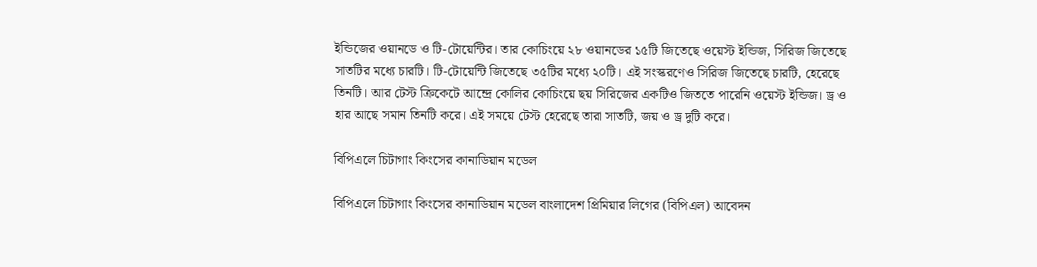ইন্ডিজের ওয়ানডে ও টি-টোয়েন্টির। তার কোচিংয়ে ২৮ ওয়ানডের ১৫টি জিতেছে ওয়েস্ট ইন্ডিজ, সিরিজ জিতেছে সাতটির মধ্যে চারটি। টি-টোয়েন্টি জিতেছে ৩৫টির মধ্যে ২০টি। এই সংস্করণেও সিরিজ জিতেছে চারটি, হেরেছে তিনটি। আর টেস্ট ক্রিকেটে আন্দ্রে কোলির কোচিংয়ে ছয় সিরিজের একটিও জিততে পারেনি ওয়েস্ট ইন্ডিজ। ড্র ও হার আছে সমান তিনটি করে। এই সময়ে টেস্ট হেরেছে তারা সাতটি, জয় ও ড্র দুটি করে।

বিপিএলে চিটাগাং কিংসের কানাডিয়ান মডেল

বিপিএলে চিটাগাং কিংসের কানাডিয়ান মডেল বাংলাদেশ প্রিমিয়ার লিগের (বিপিএল) আবেদন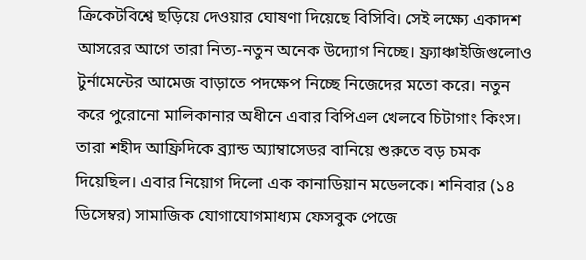ক্রিকেটবিশ্বে ছড়িয়ে দেওয়ার ঘোষণা দিয়েছে বিসিবি। সেই লক্ষ্যে একাদশ আসরের আগে তারা নিত্য-নতুন অনেক উদ্যোগ নিচ্ছে। ফ্র্যাঞ্চাইজিগুলোও টুর্নামেন্টের আমেজ বাড়াতে পদক্ষেপ নিচ্ছে নিজেদের মতো করে। নতুন করে পুরোনো মালিকানার অধীনে এবার বিপিএল খেলবে চিটাগাং কিংস। তারা শহীদ আফ্রিদিকে ব্র্যান্ড অ্যাম্বাসেডর বানিয়ে শুরুতে বড় চমক দিয়েছিল। এবার নিয়োগ দিলো এক কানাডিয়ান মডেলকে। শনিবার (১৪ ডিসেম্বর) সামাজিক যোগাযোগমাধ্যম ফেসবুক পেজে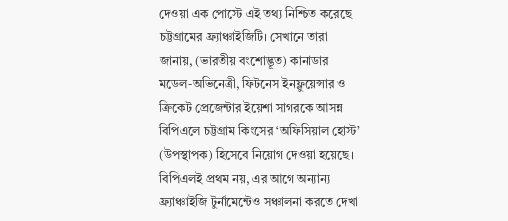দেওয়া এক পোস্টে এই তথ্য নিশ্চিত করেছে চট্টগ্রামের ফ্র্যাঞ্চাইজিটি। সেখানে তারা জানায়, (ভারতীয় বংশোদ্ভূত) কানাডার মডেল-অভিনেত্রী, ফিটনেস ইনফ্লুয়েন্সার ও ক্রিকেট প্রেজেন্টার ইয়েশা সাগরকে আসন্ন বিপিএলে চট্টগ্রাম কিংসের ‘অফিসিয়াল হোস্ট’ (উপস্থাপক) হিসেবে নিয়োগ দেওয়া হয়েছে। বিপিএলই প্রথম নয়, এর আগে অন্যান্য ফ্র্যাঞ্চাইজি ‍টুর্নামেন্টেও সঞ্চালনা করতে দেখা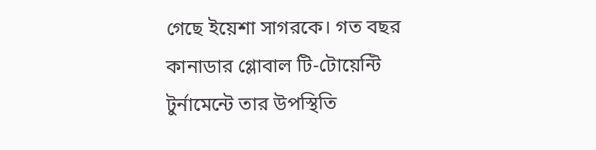গেছে ইয়েশা সাগরকে। গত বছর কানাডার গ্লোবাল টি-টোয়েন্টি টুর্নামেন্টে তার উপস্থিতি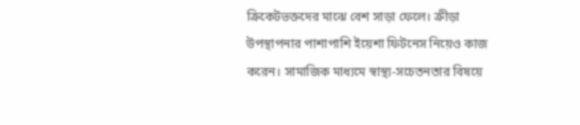ক্রিকেটভক্তদের মাঝে বেশ সাড়া ফেলে। ক্রীড়া উপস্থাপনার পাশাপাশি ইয়েশা ফিটনেস নিয়েও কাজ করেন। সামাজিক মাধ্যমে স্বাস্থ্য-সচেতনতার বিষয়ে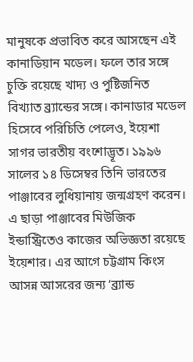মানুষকে প্রভাবিত করে আসছেন এই কানাডিয়ান মডেল। ফলে তার সঙ্গে চুক্তি রয়েছে খাদ্য ও পুষ্টিজনিত বিখ্যাত ব্র্যান্ডের সঙ্গে। কানাডার মডেল হিসেবে পরিচিতি পেলেও, ইয়েশা সাগর ভারতীয় বংশোদ্ভূত। ১৯৯৬ সালের ১৪ ডিসেম্বর তিনি ভারতের পাঞ্জাবের লুধিয়ানায় জন্মগ্রহণ করেন। এ ছাড়া পাঞ্জাবের মিউজিক ইন্ডাস্ট্রিতেও কাজের অভিজ্ঞতা রয়েছে ইয়েশার। এর আগে চট্টগ্রাম কিংস আসন্ন আসরের জন্য ‘ব্র্যান্ড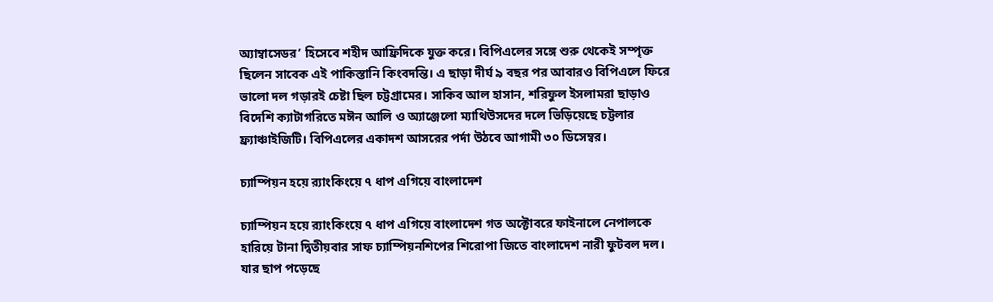অ্যাম্বাসেডর’ হিসেবে শহীদ আফ্রিদিকে যুক্ত করে। বিপিএলের সঙ্গে শুরু থেকেই সম্পৃক্ত ছিলেন সাবেক এই পাকিস্তানি কিংবদন্তি। এ ছাড়া দীর্ঘ ৯ বছর পর আবারও বিপিএলে ফিরে ভালো দল গড়ারই চেষ্টা ছিল চট্টগ্রামের। সাকিব আল হাসান, শরিফুল ইসলামরা ছাড়াও বিদেশি ক্যাটাগরিতে মঈন আলি ও অ্যাঞ্জেলো ম্যাথিউসদের দলে ভিড়িয়েছে চট্টলার ফ্র্যাঞ্চাইজিটি। বিপিএলের একাদশ আসরের পর্দা উঠবে আগামী ৩০ ডিসেম্বর।

চ্যাম্পিয়ন হয়ে র‌্যাংকিংয়ে ৭ ধাপ এগিয়ে বাংলাদেশ

চ্যাম্পিয়ন হয়ে র‌্যাংকিংয়ে ৭ ধাপ এগিয়ে বাংলাদেশ গত অক্টোবরে ফাইনালে নেপালকে হারিয়ে টানা দ্বিতীয়বার সাফ চ্যাম্পিয়নশিপের শিরোপা জিতে বাংলাদেশ নারী ফুটবল দল। যার ছাপ পড়েছে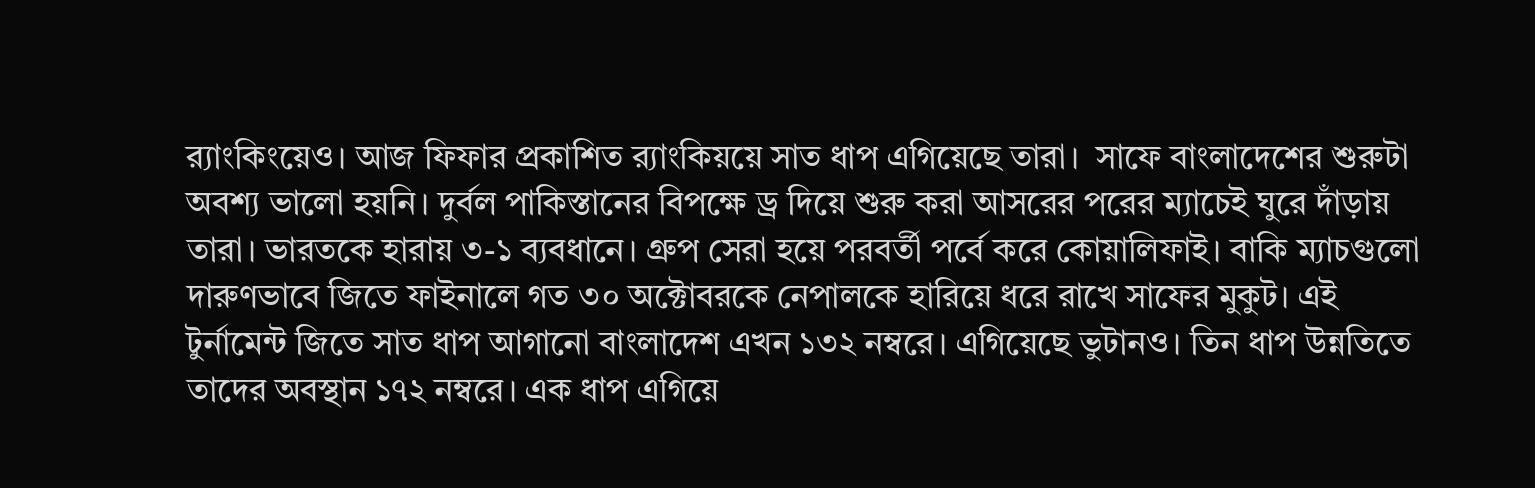র‌্যাংকিংয়েও। আজ ফিফার প্রকাশিত র‌্যাংকিয়য়ে সাত ধাপ এগিয়েছে তারা।  সাফে বাংলাদেশের শুরুটা অবশ্য ভালো হয়নি। দুর্বল পাকিস্তানের বিপক্ষে ড্র দিয়ে শুরু করা আসরের পরের ম্যাচেই ঘুরে দাঁড়ায় তারা। ভারতকে হারায় ৩-১ ব্যবধানে। গ্রুপ সেরা হয়ে পরবর্তী পর্বে করে কোয়ালিফাই। বাকি ম্যাচগুলো দারুণভাবে জিতে ফাইনালে গত ৩০ অক্টোবরকে নেপালকে হারিয়ে ধরে রাখে সাফের মুকুট। এই টুর্নামেন্ট জিতে সাত ধাপ আগানো বাংলাদেশ এখন ১৩২ নম্বরে। এগিয়েছে ভুটানও। তিন ধাপ উন্নতিতে তাদের অবস্থান ১৭২ নম্বরে। এক ধাপ এগিয়ে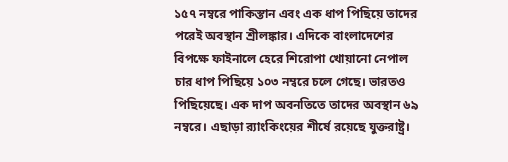১৫৭ নম্বরে পাকিস্তান এবং এক ধাপ পিছিয়ে তাদের পরেই অবস্থান শ্রীলঙ্কার। এদিকে বাংলাদেশের বিপক্ষে ফাইনালে হেরে শিরোপা খোয়ানো নেপাল চার ধাপ পিছিয়ে ১০৩ নম্বরে চলে গেছে। ভারতও পিছিয়েছে। এক দাপ অবনতিতে তাদের অবস্থান ৬৯ নম্বরে। এছাড়া র‌্যাংকিংয়ের শীর্ষে রয়েছে যুক্তরাষ্ট্র।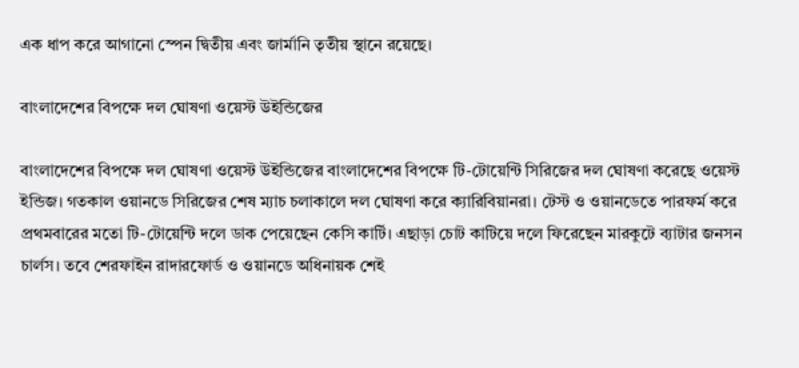এক ধাপ করে আগানো স্পেন দ্বিতীয় এবং জার্মানি তৃতীয় স্থানে রয়েছে।

বাংলাদেশের বিপক্ষে দল ঘোষণা ওয়েস্ট উইন্ডিজের

বাংলাদেশের বিপক্ষে দল ঘোষণা ওয়েস্ট উইন্ডিজের বাংলাদেশের বিপক্ষে টি-টোয়েন্টি সিরিজের দল ঘোষণা করেছে ওয়েস্ট ইন্ডিজ। গতকাল ওয়ানডে সিরিজের শেষ ম্যাচ চলাকালে দল ঘোষণা করে ক্যারিবিয়ানরা। টেস্ট ও ওয়ানডেতে পারফর্ম করে প্রথমবারের মতো টি-টোয়েন্টি দলে ডাক পেয়েছেন কেসি কার্টি। এছাড়া চোট কাটিয়ে দলে ফিরেছেন মারকুটে ব্যাটার জনসন চার্লস। তবে শেরফাইন রাদারফোর্ড ও ওয়ানডে অধিনায়ক শেই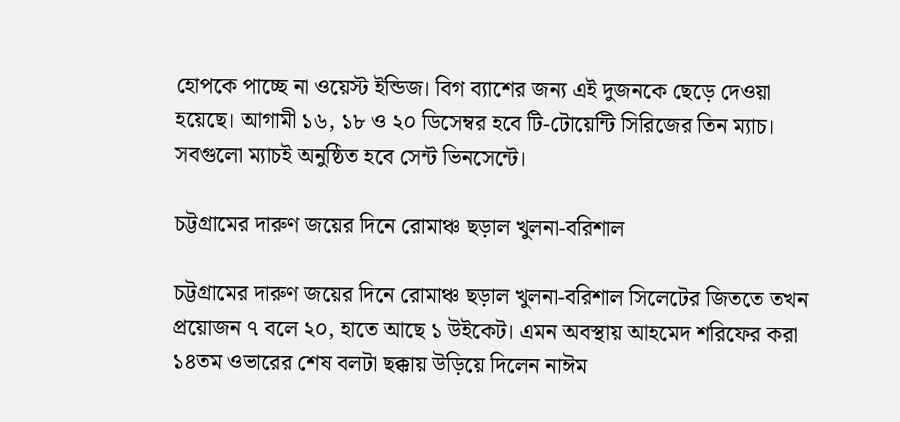হোপকে পাচ্ছে না ওয়েস্ট ইন্ডিজ। বিগ ব্যাশের জন্য এই দুজনকে ছেড়ে দেওয়া হয়েছে। আগামী ১৬, ১৮ ও ২০ ডিসেম্বর হবে টি-টোয়েন্টি সিরিজের তিন ম্যাচ। সবগুলো ম্যাচই অনুষ্ঠিত হবে সেন্ট ভিনসেন্টে।

চট্টগ্রামের দারুণ জয়ের দিনে রোমাঞ্চ ছড়াল খুলনা-বরিশাল

চট্টগ্রামের দারুণ জয়ের দিনে রোমাঞ্চ ছড়াল খুলনা-বরিশাল সিলেটের জিততে তখন প্রয়োজন ৭ বলে ২০, হাতে আছে ১ উইকেট। এমন অবস্থায় আহমেদ শরিফের করা ১৪তম ওভারের শেষ বলটা ছক্কায় উড়িয়ে দিলেন নাঈম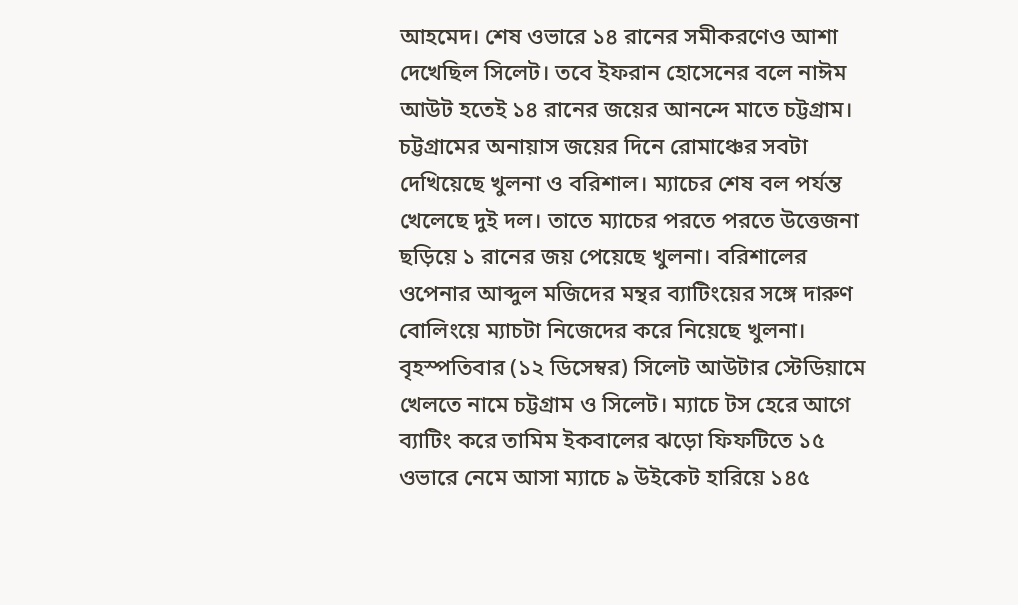আহমেদ। শেষ ওভারে ১৪ রানের সমীকরণেও আশা দেখেছিল সিলেট। তবে ইফরান হোসেনের বলে নাঈম আউট হতেই ১৪ রানের জয়ের আনন্দে মাতে চট্টগ্রাম। চট্টগ্রামের অনায়াস জয়ের দিনে রোমাঞ্চের সবটা দেখিয়েছে খুলনা ও বরিশাল। ম্যাচের শেষ বল পর্যন্ত খেলেছে দুই দল। তাতে ম্যাচের পরতে পরতে উত্তেজনা ছড়িয়ে ১ রানের জয় পেয়েছে খুলনা। বরিশালের ওপেনার আব্দুল মজিদের মন্থর ব্যাটিংয়ের সঙ্গে দারুণ বোলিংয়ে ম্যাচটা নিজেদের করে নিয়েছে খুলনা।  বৃহস্পতিবার (১২ ডিসেম্বর) সিলেট আউটার স্টেডিয়ামে খেলতে নামে চট্টগ্রাম ও সিলেট। ম্যাচে টস হেরে আগে ব্যাটিং করে তামিম ইকবালের ঝড়ো ফিফটিতে ১৫ ওভারে নেমে আসা ম্যাচে ৯ উইকেট হারিয়ে ১৪৫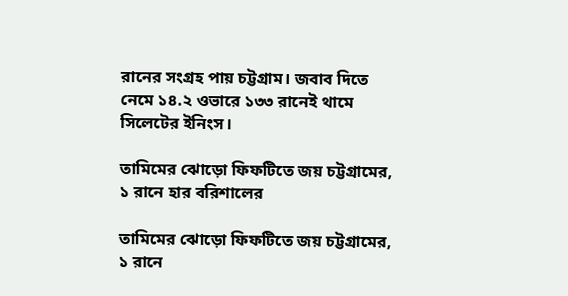রানের সংগ্রহ পায় চট্টগ্রাম। জবাব দিতে নেমে ১৪.২ ওভারে ১৩৩ রানেই থামে সিলেটের ইনিংস।

তামিমের ঝোড়ো ফিফটিতে জয় চট্টগ্রামের, ১ রানে হার বরিশালের

তামিমের ঝোড়ো ফিফটিতে জয় চট্টগ্রামের, ১ রানে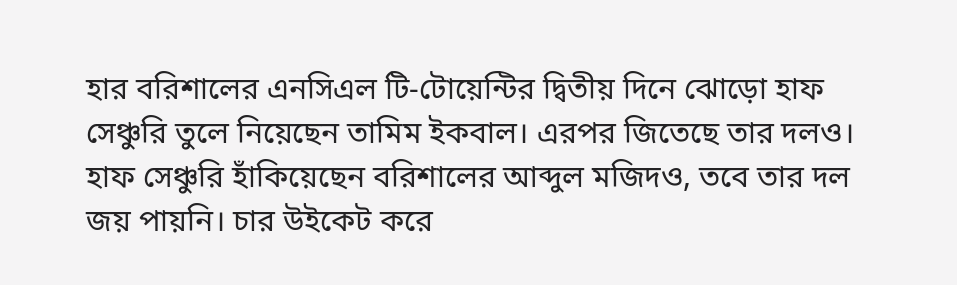হার বরিশালের এনসিএল টি-টোয়েন্টির দ্বিতীয় দিনে ঝোড়ো হাফ সেঞ্চুরি তুলে নিয়েছেন তামিম ইকবাল। এরপর জিতেছে তার দলও। হাফ সেঞ্চুরি হাঁকিয়েছেন বরিশালের আব্দুল মজিদও, তবে তার দল জয় পায়নি। চার উইকেট করে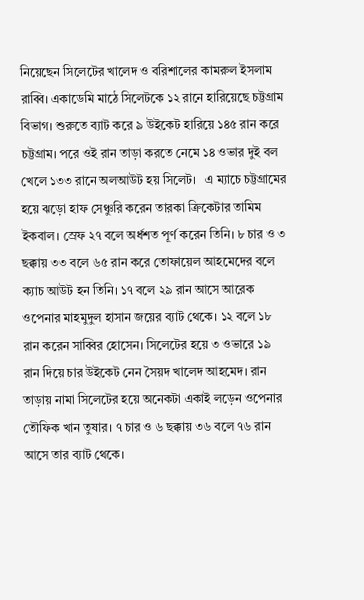নিয়েছেন সিলেটের খালেদ ও বরিশালের কামরুল ইসলাম রাব্বি। একাডেমি মাঠে সিলেটকে ১২ রানে হারিয়েছে চট্টগ্রাম বিভাগ। শুরুতে ব্যাট করে ৯ উইকেট হারিয়ে ১৪৫ রান করে চট্টগ্রাম। পরে ওই রান তাড়া করতে নেমে ১৪ ওভার দুই বল খেলে ১৩৩ রানে অলআউট হয় সিলেট।   এ ম্যাচে চট্টগ্রামের হয়ে ঝড়ো হাফ সেঞ্চুরি করেন তারকা ক্রিকেটার তামিম ইকবাল। স্রেফ ২৭ বলে অর্ধশত পূর্ণ করেন তিনি। ৮ চার ও ৩ ছক্কায় ৩৩ বলে ৬৫ রান করে তোফায়েল আহমেদের বলে ক্যাচ আউট হন তিনি। ১৭ বলে ২৯ রান আসে আরেক ওপেনার মাহমুদুল হাসান জয়ের ব্যাট থেকে। ১২ বলে ১৮ রান করেন সাব্বির হোসেন। সিলেটের হয়ে ৩ ওভারে ১৯ রান দিয়ে চার উইকেট নেন সৈয়দ খালেদ আহমেদ। রান তাড়ায় নামা সিলেটের হয়ে অনেকটা একাই লড়েন ওপেনার তৌফিক খান তুষার। ৭ চার ও ৬ ছক্কায় ৩৬ বলে ৭৬ রান আসে তার ব্যাট থেকে।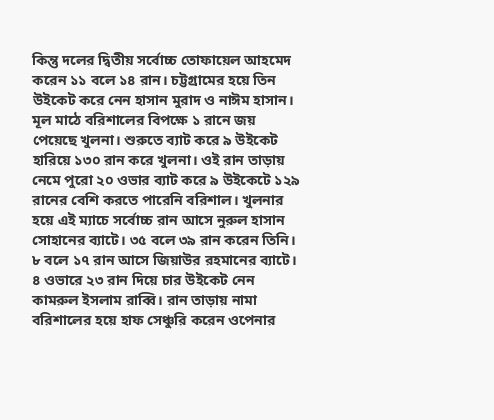কিন্তু দলের দ্বিতীয় সর্বোচ্চ তোফায়েল আহমেদ করেন ১১ বলে ১৪ রান। চট্টগ্রামের হয়ে তিন উইকেট করে নেন হাসান মুরাদ ও নাঈম হাসান। মূল মাঠে বরিশালের বিপক্ষে ১ রানে জয় পেয়েছে খুলনা। শুরুতে ব্যাট করে ৯ উইকেট হারিয়ে ১৩০ রান করে খুলনা। ওই রান তাড়ায় নেমে পুরো ২০ ওভার ব্যাট করে ৯ উইকেটে ১২৯ রানের বেশি করতে পারেনি বরিশাল। খুলনার হয়ে এই ম্যাচে সর্বোচ্চ রান আসে নুরুল হাসান সোহানের ব্যাটে। ৩৫ বলে ৩৯ রান করেন তিনি। ৮ বলে ১৭ রান আসে জিয়াউর রহমানের ব্যাটে। ৪ ওভারে ২৩ রান দিয়ে চার উইকেট নেন কামরুল ইসলাম রাব্বি। রান তাড়ায় নামা বরিশালের হয়ে হাফ সেঞ্চুরি করেন ওপেনার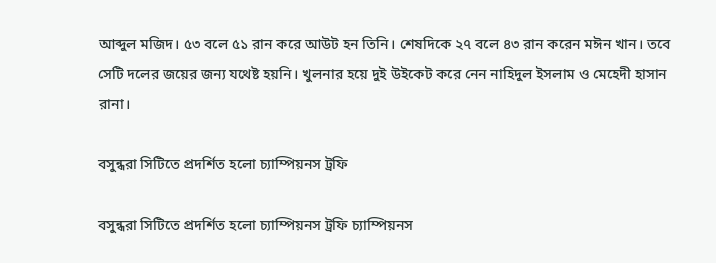আব্দুল মজিদ। ৫৩ বলে ৫১ রান করে আউট হন তিনি। শেষদিকে ২৭ বলে ৪৩ রান করেন মঈন খান। তবে সেটি দলের জয়ের জন্য যথেষ্ট হয়নি। খুলনার হয়ে দুই উইকেট করে নেন নাহিদুল ইসলাম ও মেহেদী হাসান রানা।

বসুন্ধরা সিটিতে প্রদর্শিত হলো চ্যাম্পিয়নস ট্রফি

বসুন্ধরা সিটিতে প্রদর্শিত হলো চ্যাম্পিয়নস ট্রফি চ্যাম্পিয়নস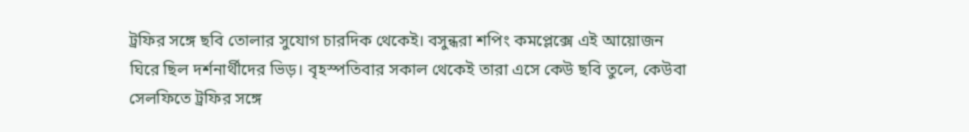ট্রফির সঙ্গে ছবি তোলার সুযোগ চারদিক থেকেই। বসুন্ধরা শপিং কমপ্লেক্সে এই আয়োজন ঘিরে ছিল দর্শনার্থীদের ভিড়। বৃহস্পতিবার সকাল থেকেই তারা এসে কেউ ছবি তুলে, কেউবা সেলফিতে ট্রফির সঙ্গে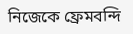নিজেকে ফ্রেমবন্দি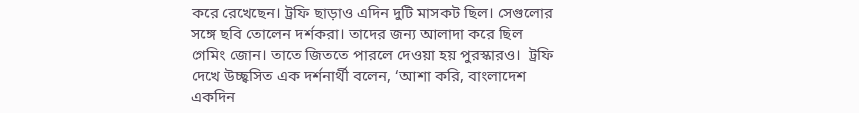করে রেখেছেন। ট্রফি ছাড়াও এদিন দুটি মাসকট ছিল। সেগুলোর সঙ্গে ছবি তোলেন দর্শকরা। তাদের জন্য আলাদা করে ছিল গেমিং জোন। তাতে জিততে পারলে দেওয়া হয় পুরস্কারও।  ট্রফি দেখে উচ্ছ্বসিত এক দর্শনার্থী বলেন, ‘আশা করি, বাংলাদেশ একদিন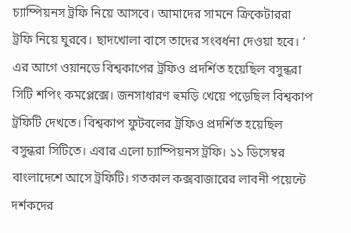চ্যাম্পিয়নস ট্রফি নিয়ে আসবে। আমাদের সামনে ক্রিকেটাররা ট্রফি নিয়ে ঘুরবে। ছাদখোলা বাসে তাদের সংবর্ধনা দেওয়া হবে। ’ এর আগে ওয়ানডে বিশ্বকাপের ট্রফিও প্রদর্শিত হয়েছিল বসুন্ধরা সিটি শপিং কমপ্লেক্সে। জনসাধারণ হুমড়ি খেয়ে পড়েছিল বিশ্বকাপ ট্রফিটি দেখতে। বিশ্বকাপ ফুটবলের ট্রফিও প্রদর্শিত হয়েছিল বসুন্ধরা সিটিতে। এবার এলো চ্যাম্পিয়নস ট্রফি। ১১ ডিসেম্বর বাংলাদেশে আসে ট্রফিটি। গতকাল কক্সবাজারের লাবনী পয়েন্টে দর্শকদের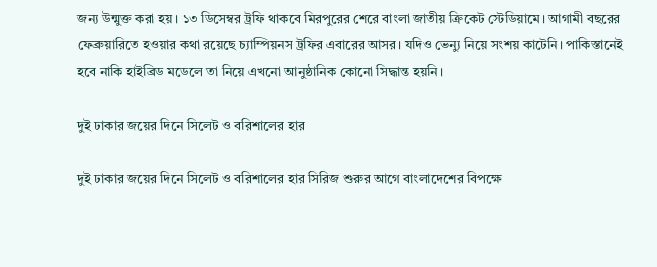জন্য উন্মুক্ত করা হয়। ১৩ ডিসেম্বর ট্রফি থাকবে মিরপুরের শেরে বাংলা জাতীয় ক্রিকেট স্টেডিয়ামে। আগামী বছরের ফেব্রুয়ারিতে হওয়ার কথা রয়েছে চ্যাম্পিয়নস ট্রফির এবারের আসর। যদিও ভেন্যু নিয়ে সংশয় কাটেনি। পাকিস্তানেই হবে নাকি হাইব্রিড মডেলে তা নিয়ে এখনো আনুষ্ঠানিক কোনো সিদ্ধান্ত হয়নি।

দুই ঢাকার জয়ের দিনে সিলেট ও বরিশালের হার

দুই ঢাকার জয়ের দিনে সিলেট ও বরিশালের হার সিরিজ শুরুর আগে বাংলাদেশের বিপক্ষে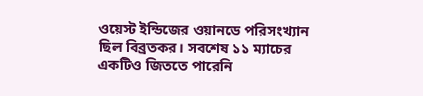ওয়েস্ট ইন্ডিজের ওয়ানডে পরিসংখ্যান ছিল বিব্রতকর। সবশেষ ১১ ম্যাচের একটিও জিততে পারেনি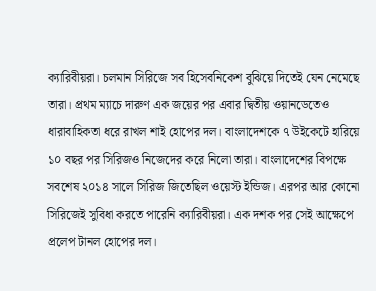ক্যারিবীয়রা। চলমান সিরিজে সব হিসেবনিকেশ বুঝিয়ে দিতেই যেন নেমেছে তারা। প্রথম ম্যাচে দারুণ এক জয়ের পর এবার দ্বিতীয় ওয়ানডেতেও ধারাবাহিকতা ধরে রাখল শাই হোপের দল। বাংলাদেশকে ৭ উইকেটে হারিয়ে ১০ বছর পর সিরিজও নিজেদের করে নিলো তারা। বাংলাদেশের বিপক্ষে সবশেষ ২০১৪ সালে সিরিজ জিতেছিল ওয়েস্ট ইন্ডিজ। এরপর আর কোনো সিরিজেই সুবিধা করতে পারেনি ক্যারিবীয়রা। এক দশক পর সেই আক্ষেপে প্রলেপ টানল হোপের দল।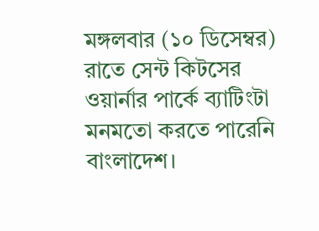মঙ্গলবার (১০ ডিসেম্বর) রাতে সেন্ট কিটসের ওয়ার্নার পার্কে ব্যাটিংটা মনমতো করতে পারেনি বাংলাদেশ।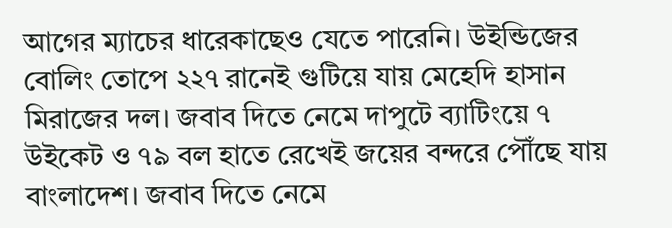আগের ম্যাচের ধারেকাছেও যেতে পারেনি। উইন্ডিজের বোলিং তোপে ২২৭ রানেই গুটিয়ে যায় মেহেদি হাসান মিরাজের দল। জবাব দিতে নেমে দাপুটে ব্যাটিংয়ে ৭ উইকেট ও ৭৯ বল হাতে রেখেই জয়ের বন্দরে পৌঁছে যায় বাংলাদেশ। জবাব দিতে নেমে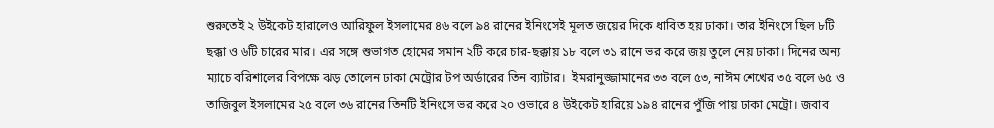শুরুতেই ২ উইকেট হারালেও আরিফুল ইসলামের ৪৬ বলে ৯৪ রানের ইনিংসেই মূলত জয়ের দিকে ধাবিত হয় ঢাকা। তার ইনিংসে ছিল ৮টি ছক্কা ও ৬টি চারের মার। এর সঙ্গে শুভাগত হোমের সমান ২টি করে চার-ছক্কায় ১৮ বলে ৩১ রানে ভর করে জয় তুলে নেয় ঢাকা। দিনের অন্য ম্যাচে বরিশালের বিপক্ষে ঝড় তোলেন ঢাকা মেট্রোর টপ অর্ডারের তিন ব্যাটার।  ইমরানুজ্জামানের ৩৩ বলে ৫৩, নাঈম শেখের ৩৫ বলে ৬৫ ও তাজিবুল ইসলামের ২৫ বলে ৩৬ রানের তিনটি ইনিংসে ভর করে ২০ ওভারে ৪ উইকেট হারিয়ে ১৯৪ রানের পুঁজি পায় ঢাকা মেট্রো। জবাব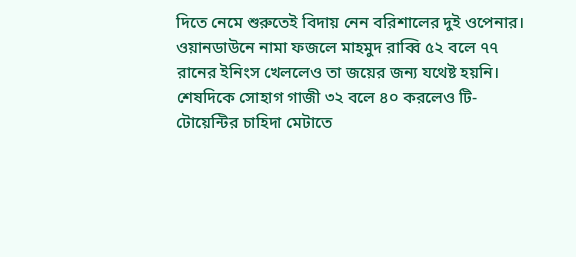দিতে নেমে শুরুতেই বিদায় নেন বরিশালের দুই ওপেনার। ওয়ানডাউনে নামা ফজলে মাহমুদ রাব্বি ৫২ বলে ৭৭ রানের ইনিংস খেললেও তা জয়ের জন্য যথেষ্ট হয়নি। শেষদিকে সোহাগ গাজী ৩২ বলে ৪০ করলেও টি-টোয়েন্টির চাহিদা মেটাতে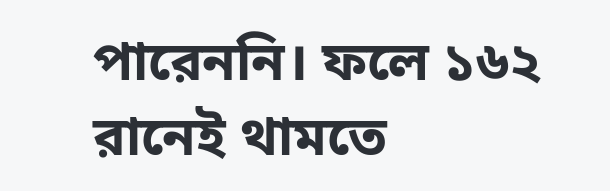পারেননি। ফলে ১৬২ রানেই থামতে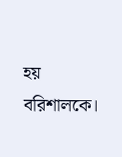হয় বরিশালকে।